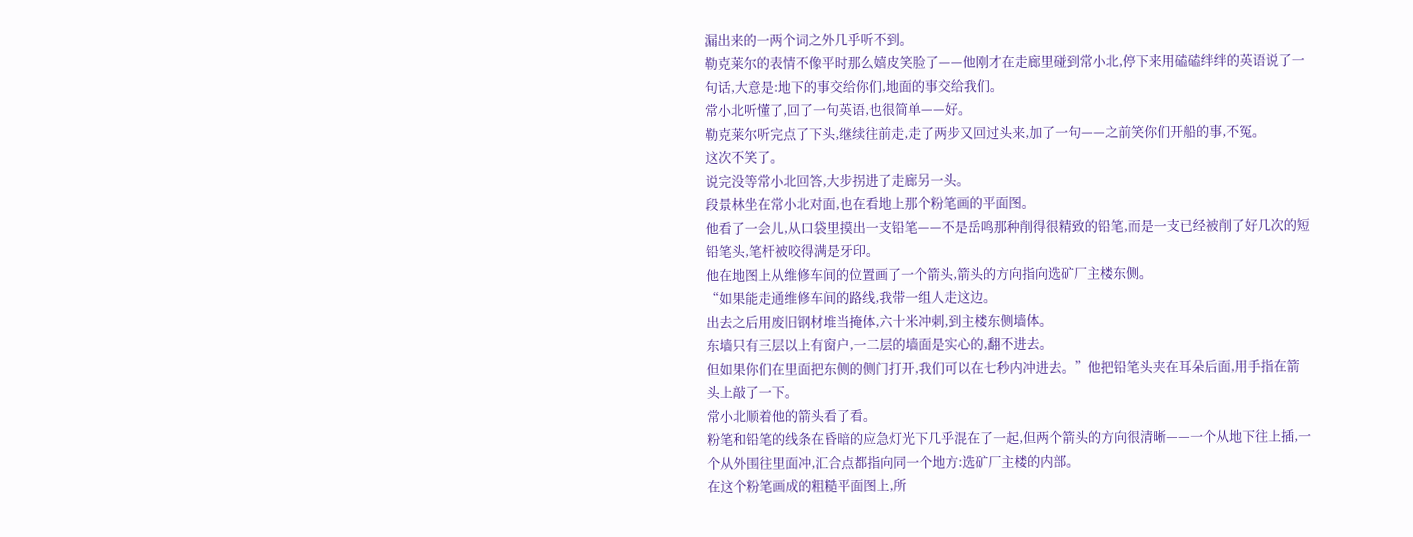漏出来的一两个词之外几乎听不到。
勒克莱尔的表情不像平时那么嬉皮笑脸了——他刚才在走廊里碰到常小北,停下来用磕磕绊绊的英语说了一句话,大意是:地下的事交给你们,地面的事交给我们。
常小北听懂了,回了一句英语,也很简单——好。
勒克莱尔听完点了下头,继续往前走,走了两步又回过头来,加了一句——之前笑你们开船的事,不冤。
这次不笑了。
说完没等常小北回答,大步拐进了走廊另一头。
段景林坐在常小北对面,也在看地上那个粉笔画的平面图。
他看了一会儿,从口袋里摸出一支铅笔——不是岳鸣那种削得很精致的铅笔,而是一支已经被削了好几次的短铅笔头,笔杆被咬得满是牙印。
他在地图上从维修车间的位置画了一个箭头,箭头的方向指向选矿厂主楼东侧。
“如果能走通维修车间的路线,我带一组人走这边。
出去之后用废旧钢材堆当掩体,六十米冲刺,到主楼东侧墙体。
东墙只有三层以上有窗户,一二层的墙面是实心的,翻不进去。
但如果你们在里面把东侧的侧门打开,我们可以在七秒内冲进去。”他把铅笔头夹在耳朵后面,用手指在箭头上敲了一下。
常小北顺着他的箭头看了看。
粉笔和铅笔的线条在昏暗的应急灯光下几乎混在了一起,但两个箭头的方向很清晰——一个从地下往上插,一个从外围往里面冲,汇合点都指向同一个地方:选矿厂主楼的内部。
在这个粉笔画成的粗糙平面图上,所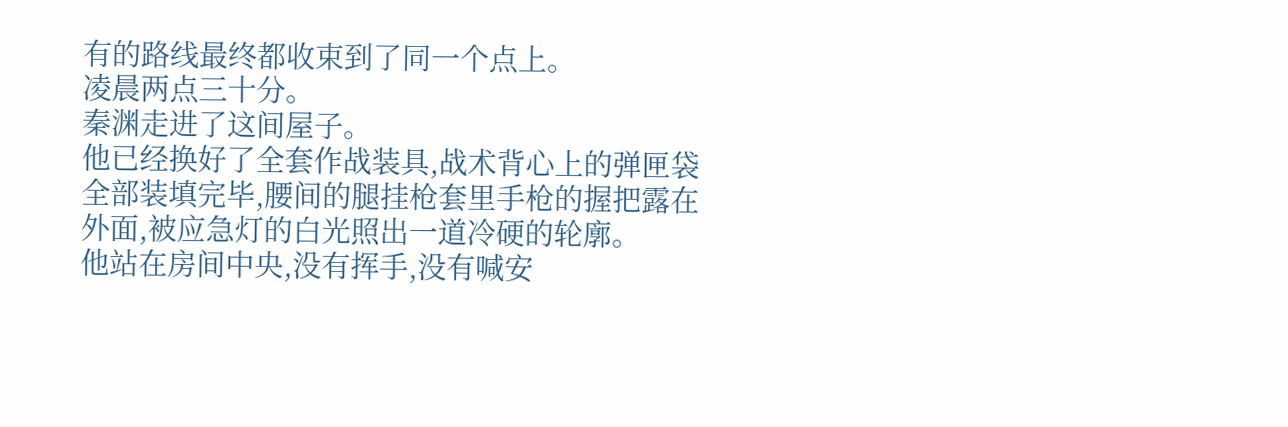有的路线最终都收束到了同一个点上。
凌晨两点三十分。
秦渊走进了这间屋子。
他已经换好了全套作战装具,战术背心上的弹匣袋全部装填完毕,腰间的腿挂枪套里手枪的握把露在外面,被应急灯的白光照出一道冷硬的轮廓。
他站在房间中央,没有挥手,没有喊安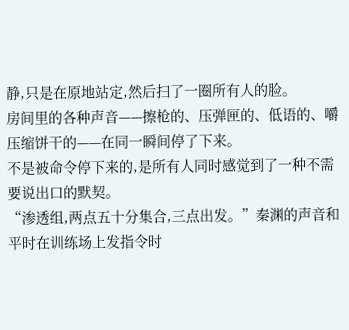静,只是在原地站定,然后扫了一圈所有人的脸。
房间里的各种声音——擦枪的、压弹匣的、低语的、嚼压缩饼干的——在同一瞬间停了下来。
不是被命令停下来的,是所有人同时感觉到了一种不需要说出口的默契。
“渗透组,两点五十分集合,三点出发。”秦渊的声音和平时在训练场上发指令时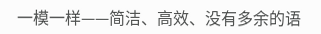一模一样——简洁、高效、没有多余的语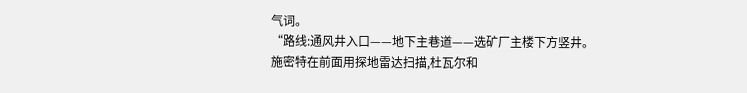气词。
“路线:通风井入口——地下主巷道——选矿厂主楼下方竖井。
施密特在前面用探地雷达扫描,杜瓦尔和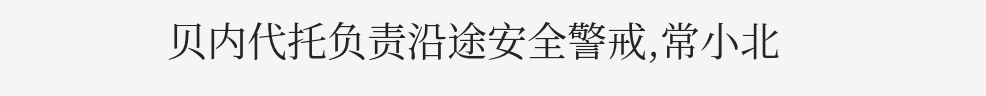贝内代托负责沿途安全警戒,常小北